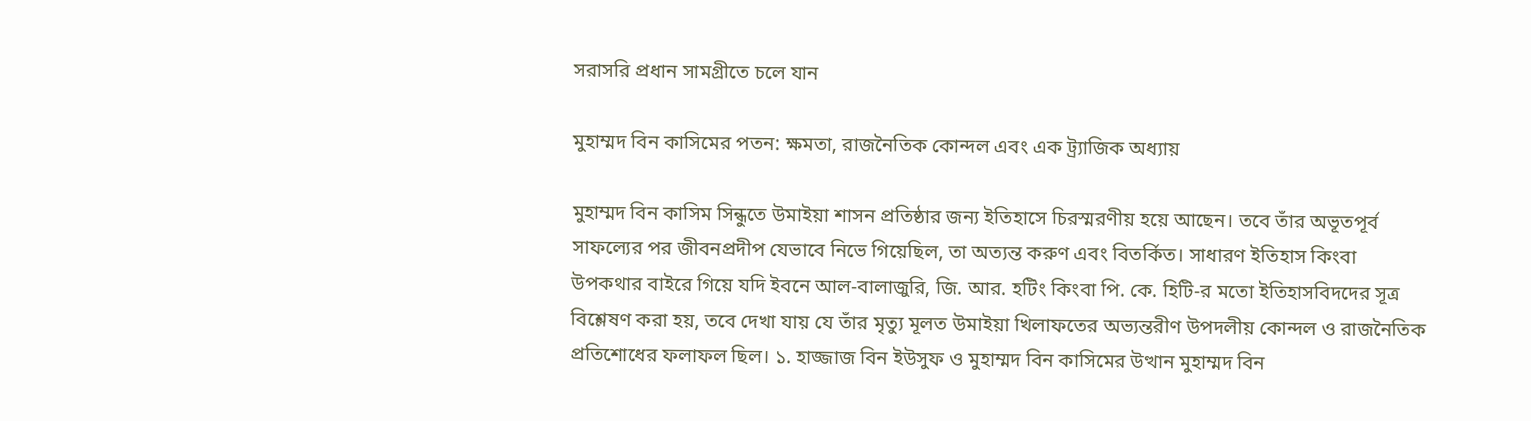সরাসরি প্রধান সামগ্রীতে চলে যান

মুহাম্মদ বিন কাসিমের পতন: ক্ষমতা, রাজনৈতিক কোন্দল এবং এক ট্র্যাজিক অধ্যায়

মুহাম্মদ বিন কাসিম সিন্ধুতে উমাইয়া শাসন প্রতিষ্ঠার জন্য ইতিহাসে চিরস্মরণীয় হয়ে আছেন। তবে তাঁর অভূতপূর্ব সাফল্যের পর জীবনপ্রদীপ যেভাবে নিভে গিয়েছিল, তা অত্যন্ত করুণ এবং বিতর্কিত। সাধারণ ইতিহাস কিংবা উপকথার বাইরে গিয়ে যদি ইবনে আল-বালাজুরি, জি. আর. হটিং কিংবা পি. কে. হিটি-র মতো ইতিহাসবিদদের সূত্র বিশ্লেষণ করা হয়, তবে দেখা যায় যে তাঁর মৃত্যু মূলত উমাইয়া খিলাফতের অভ্যন্তরীণ উপদলীয় কোন্দল ও রাজনৈতিক প্রতিশোধের ফলাফল ছিল। ১. হাজ্জাজ বিন ইউসুফ ও মুহাম্মদ বিন কাসিমের উত্থান মুহাম্মদ বিন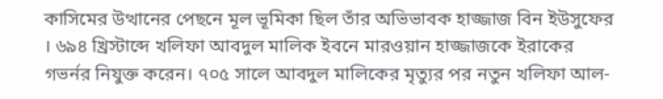কাসিমের উত্থানের পেছনে মূল ভূমিকা ছিল তাঁর অভিভাবক হাজ্জাজ বিন ইউসুফের । ৬৯৪ খ্রিস্টাব্দে খলিফা আবদুল মালিক ইবনে মারওয়ান হাজ্জাজকে ইরাকের গভর্নর নিযুক্ত করেন। ৭০৫ সালে আবদুল মালিকের মৃত্যুর পর নতুন খলিফা আল-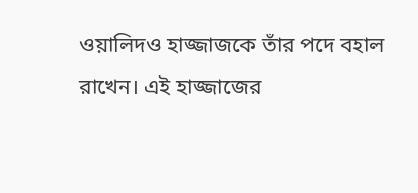ওয়ালিদও হাজ্জাজকে তাঁর পদে বহাল রাখেন। এই হাজ্জাজের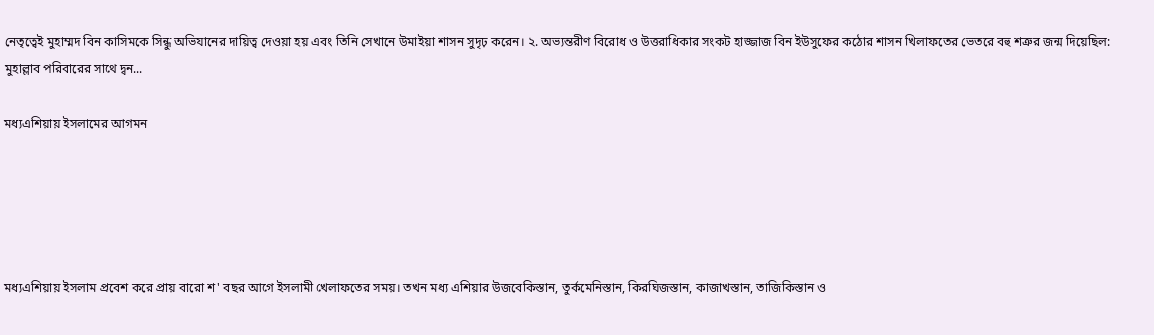নেতৃত্বেই মুহাম্মদ বিন কাসিমকে সিন্ধু অভিযানের দায়িত্ব দেওয়া হয় এবং তিনি সেখানে উমাইয়া শাসন সুদৃঢ় করেন। ২. অভ্যন্তরীণ বিরোধ ও উত্তরাধিকার সংকট হাজ্জাজ বিন ইউসুফের কঠোর শাসন খিলাফতের ভেতরে বহু শত্রুর জন্ম দিয়েছিল: মুহাল্লাব পরিবারের সাথে দ্বন...

মধ্যএশিয়ায় ইসলামের আগমন





মধ্যএশিয়ায় ইসলাম প্রবেশ করে প্রায় বারো শ' বছর আগে ইসলামী খেলাফতের সময়। তখন মধ্য এশিয়ার উজবেকিস্তান, তুর্কমেনিস্তান, কিরঘিজস্তান, কাজাখস্তান, তাজিকিস্তান ও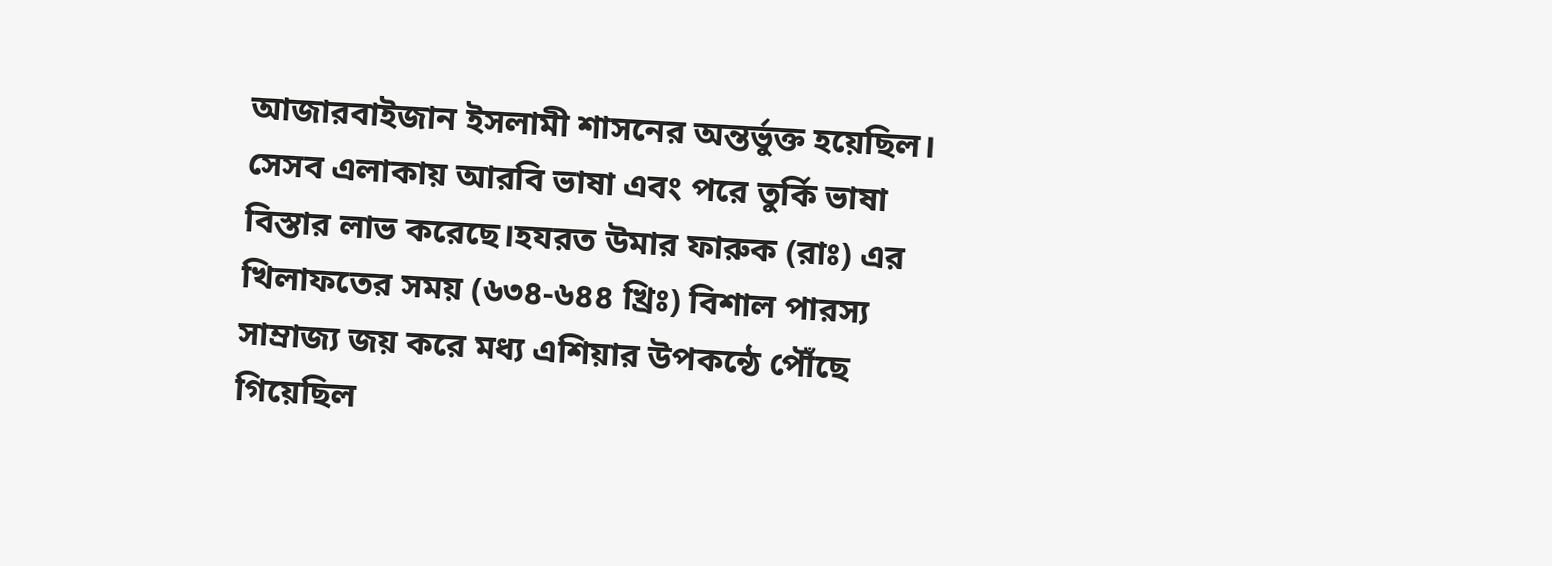আজারবাইজান ইসলামী শাসনের অন্তর্ভুক্ত হয়েছিল। সেসব এলাকায় আরবি ভাষা এবং পরে তুর্কি ভাষা বিস্তার লাভ করেছে।হযরত উমার ফারুক (রাঃ) এর খিলাফতের সময় (৬৩৪-৬৪৪ খ্রিঃ) বিশাল পারস্য সাম্রাজ্য জয় করে মধ্য এশিয়ার উপকন্ঠে পৌঁছে গিয়েছিল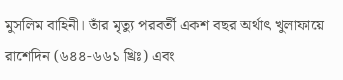মুসলিম বাহিনী। তাঁর মৃত্যু পরবর্তী একশ বছর অর্থাৎ খুলাফায়ে রাশেদিন (৬৪৪-৬৬১ খ্রিঃ) এবং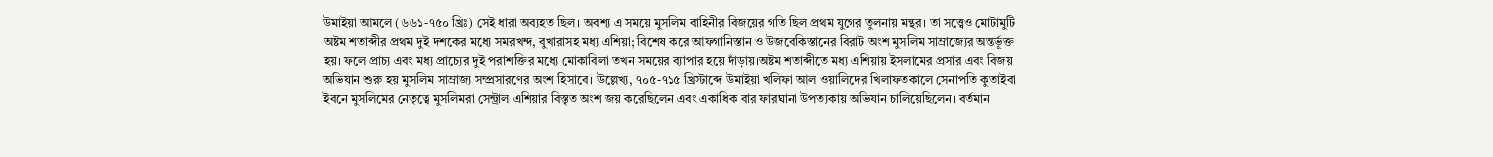উমাইয়া আমলে (৬৬১-৭৫০ খ্রিঃ) সেই ধারা অব্যহত ছিল। অবশ্য এ সময়ে মুসলিম বাহিনীর বিজয়ের গতি ছিল প্রথম যুগের তুলনায় মন্থর। তা সত্ত্বেও মোটামুটি অষ্টম শতাব্দীর প্রথম দুই দশকের মধ্যে সমরখন্দ, বুখারাসহ মধ্য এশিয়া; বিশেষ করে আফগানিস্তান ও উজবেকিস্তানের বিরাট অংশ মুসলিম সাম্রাজ্যের অন্তর্ভূক্ত হয়। ফলে প্রাচ্য এবং মধ্য প্রাচ্যের দুই পরাশক্তির মধ্যে মোকাবিলা তখন সময়ের ব্যাপার হয়ে দাঁড়ায়।অষ্টম শতাব্দীতে মধ্য এশিয়ায় ইসলামের প্রসার এবং বিজয় অভিযান শুরু হয় মুসলিম সাম্রাজ্য সম্প্রসারণের অংশ হিসাবে। উল্লেখ্য, ৭০৫-৭১৫ খ্রিস্টাব্দে উমাইয়া খলিফা আল ওয়ালিদের খিলাফতকালে সেনাপতি কুতাইবা ইবনে মুসলিমের নেতৃত্বে মুসলিমরা সেন্ট্রাল এশিয়ার বিস্তৃত অংশ জয় করেছিলেন এবং একাধিক বার ফারঘানা উপত্যকায় অভিযান চালিয়েছিলেন। বর্তমান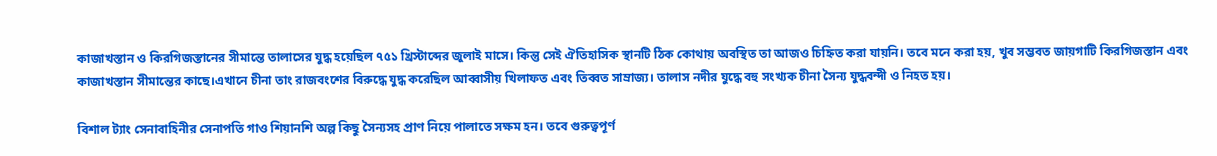কাজাখস্তান ও কিরগিজস্তানের সীমান্তে তালাসের যুদ্ধ হয়েছিল ৭৫১ খ্রিস্টাব্দের জুলাই মাসে। কিন্তু সেই ঐতিহাসিক স্থানটি ঠিক কোথায় অবস্থিত তা আজও চিহ্নিত করা যায়নি। তবে মনে করা হয়, খুব সম্ভবত জায়গাটি কিরগিজস্তান এবং কাজাখস্তান সীমান্তের কাছে।এখানে চীনা তাং রাজবংশের বিরুদ্ধে যুদ্ধ করেছিল আব্বাসীয় খিলাফত এবং তিব্বত সাম্রাজ্য। তালাস নদীর যুদ্ধে বহু সংখ্যক চীনা সৈন্য যুদ্ধবন্দী ও নিহত হয়।

বিশাল ট্যাং সেনাবাহিনীর সেনাপতি গাও শিয়ানশি অল্প কিছু সৈন্যসহ প্রাণ নিয়ে পালাতে সক্ষম হন। তবে গুরুত্বপূর্ণ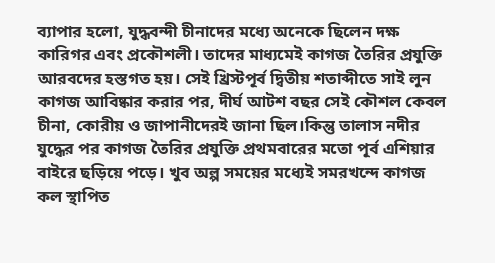ব্যাপার হলো, যুদ্ধবন্দী চীনাদের মধ্যে অনেকে ছিলেন দক্ষ কারিগর এবং প্রকৌশলী। তাদের মাধ্যমেই কাগজ তৈরির প্রযুক্তি আরবদের হস্তগত হয়। সেই খ্রিস্টপূর্ব দ্বিতীয় শতাব্দীতে সাই লুন কাগজ আবিষ্কার করার পর, দীর্ঘ আটশ বছর সেই কৌশল কেবল চীনা, কোরীয় ও জাপানীদেরই জানা ছিল।কিন্তু তালাস নদীর যুদ্ধের পর কাগজ তৈরির প্রযুক্তি প্রথমবারের মতো পূর্ব এশিয়ার বাইরে ছড়িয়ে পড়ে। খুব অল্প সময়ের মধ্যেই সমরখন্দে কাগজ কল স্থাপিত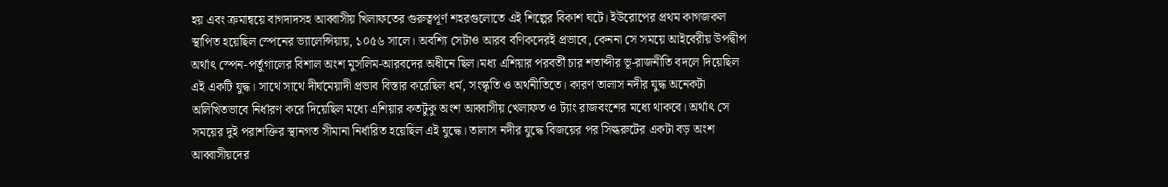হয় এবং ক্রমান্বয়ে বাগদাদসহ আব্বাসীয় খিলাফতের গুরুত্বপূর্ণ শহরগুলোতে এই শিল্পের বিকাশ ঘটে। ইউরোপের প্রথম কাগজকল স্থাপিত হয়েছিল স্পেনের ভ্যালেন্সিয়ায়, ১০৫৬ সালে। অবশ্যি সেটাও আরব বণিকদেরই প্রভাবে, কেননা সে সময়ে আইবেরীয় উপদ্বীপ অর্থাৎ স্পেন-পর্তুগালের বিশাল অংশ মুসলিম-আরবদের অধীনে ছিল।মধ্য এশিয়ার পরবর্তী চার শতাব্দীর ভূ-রাজনীতি বদলে দিয়েছিল এই একটি যুদ্ধ। সাথে সাথে দীর্ঘমেয়াদী প্রভাব বিস্তার করেছিল ধর্ম, সংস্কৃতি ও অর্থনীতিতে। কারণ তালাস নদীর যুদ্ধ অনেকটা অলিখিতভাবে নির্ধারণ করে দিয়েছিল মধ্যে এশিয়ার কতটুকু অংশ আব্বাসীয় খেলাফত ও ট্যাং রাজবংশের মধ্যে থাকবে। অর্থাৎ সে সময়ের দুই পরাশক্তির স্থানগত সীমানা নির্ধারিত হয়েছিল এই যুদ্ধে। তালাস নদীর যুদ্ধে বিজয়ের পর সিল্করুটের একটা বড় অংশ আব্বাসীয়দের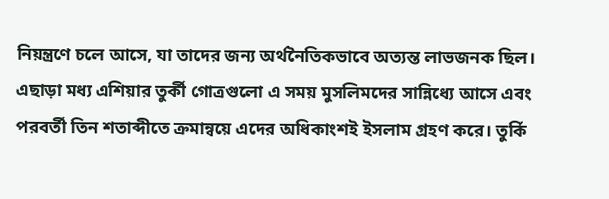নিয়ন্ত্রণে চলে আসে, যা তাদের জন্য অর্থনৈতিকভাবে অত্যন্ত লাভজনক ছিল। এছাড়া মধ্য এশিয়ার তুর্কী গোত্রগুলো এ সময় মুসলিমদের সান্নিধ্যে আসে এবং পরবর্তী তিন শতাব্দীতে ক্রমান্বয়ে এদের অধিকাংশই ইসলাম গ্রহণ করে। তুর্কি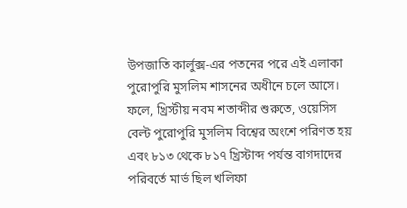উপজাতি কার্লুক্স-এর পতনের পরে এই এলাকা পুরোপুরি মুসলিম শাসনের অধীনে চলে আসে। ফলে, খ্রিস্টীয় নবম শতাব্দীর শুরুতে, ওয়েসিস বেল্ট পুরোপুরি মুসলিম বিশ্বের অংশে পরিণত হয় এবং ৮১৩ থেকে ৮১৭ খ্রিস্টাব্দ পর্যন্ত বাগদাদের পরিবর্তে মার্ভ ছিল খলিফা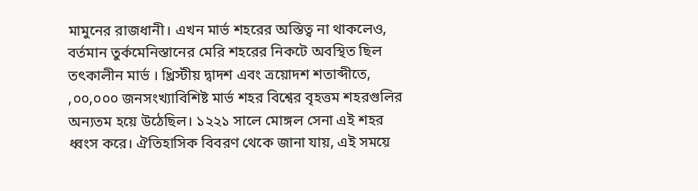মামুনের রাজধানী। এখন মার্ভ শহরের অস্তিত্ব না থাকলেও, বর্তমান তুর্কমেনিস্তানের মেরি শহরের নিকটে অবস্থিত ছিল তৎকালীন মার্ভ । খ্রিস্টীয় দ্বাদশ এবং ত্রয়োদশ শতাব্দীতে, ,০০,০০০ জনসংখ্যাবিশিষ্ট মার্ভ শহর বিশ্বের বৃহত্তম শহরগুলির অন্যতম হয়ে উঠেছিল। ১২২১ সালে মোঙ্গল সেনা এই শহর ধ্বংস করে। ঐতিহাসিক বিবরণ থেকে জানা যায়, এই সময়ে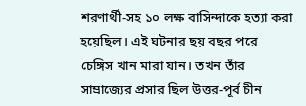শরণার্থী-সহ ১০ লক্ষ বাসিন্দাকে হত্যা করা হয়েছিল। এই ঘটনার ছয় বছর পরে চেঙ্গিস খান মারা যান। তখন তাঁর সাম্রাজ্যের প্রসার ছিল উত্তর-পূর্ব চীন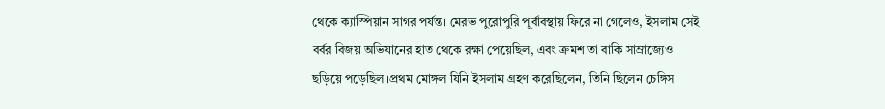থেকে ক্যাস্পিয়ান সাগর পর্যন্ত। মেরভ পুরোপুরি পূর্বাবস্থায় ফিরে না গেলেও, ইসলাম সেই বর্বর বিজয় অভিযানের হাত থেকে রক্ষা পেয়েছিল, এবং ক্রমশ তা বাকি সাম্রাজ্যেও ছড়িয়ে পড়েছিল।প্রথম মোঙ্গল যিনি ইসলাম গ্রহণ করেছিলেন, তিনি ছিলেন চেঙ্গিস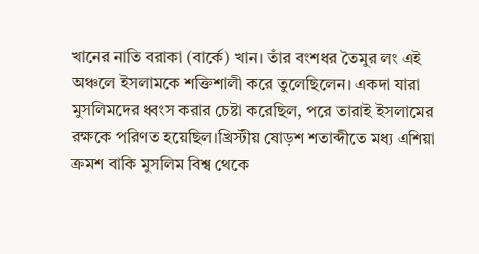খানের নাতি বরাকা (বার্কে) খান। তাঁর বংশধর তৈমুর লং এই অঞ্চলে ইসলামকে শক্তিশালী করে তুলেছিলেন। একদা যারা মুসলিমদের ধ্বংস করার চেষ্টা করেছিল, পরে তারাই ইসলামের রক্ষকে পরিণত হয়েছিল।খ্রিস্টীয় ষোড়শ শতাব্দীতে মধ্য এশিয়া ক্রমশ বাকি মুসলিম বিশ্ব থেকে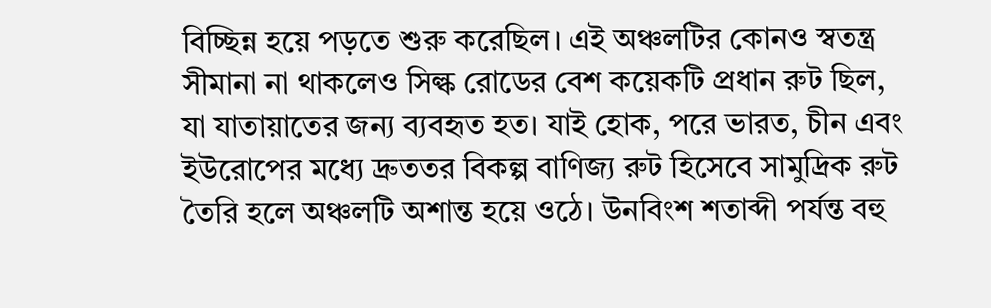বিচ্ছিন্ন হয়ে পড়তে শুরু করেছিল। এই অঞ্চলটির কোনও স্বতন্ত্র সীমানা না থাকলেও সিল্ক রোডের বেশ কয়েকটি প্রধান রুট ছিল, যা যাতায়াতের জন্য ব্যবহৃত হত। যাই হোক, পরে ভারত, চীন এবং ইউরোপের মধ্যে দ্রুততর বিকল্প বাণিজ্য রুট হিসেবে সামুদ্রিক রুট তৈরি হলে অঞ্চলটি অশান্ত হয়ে ওঠে। উনবিংশ শতাব্দী পর্যন্ত বহু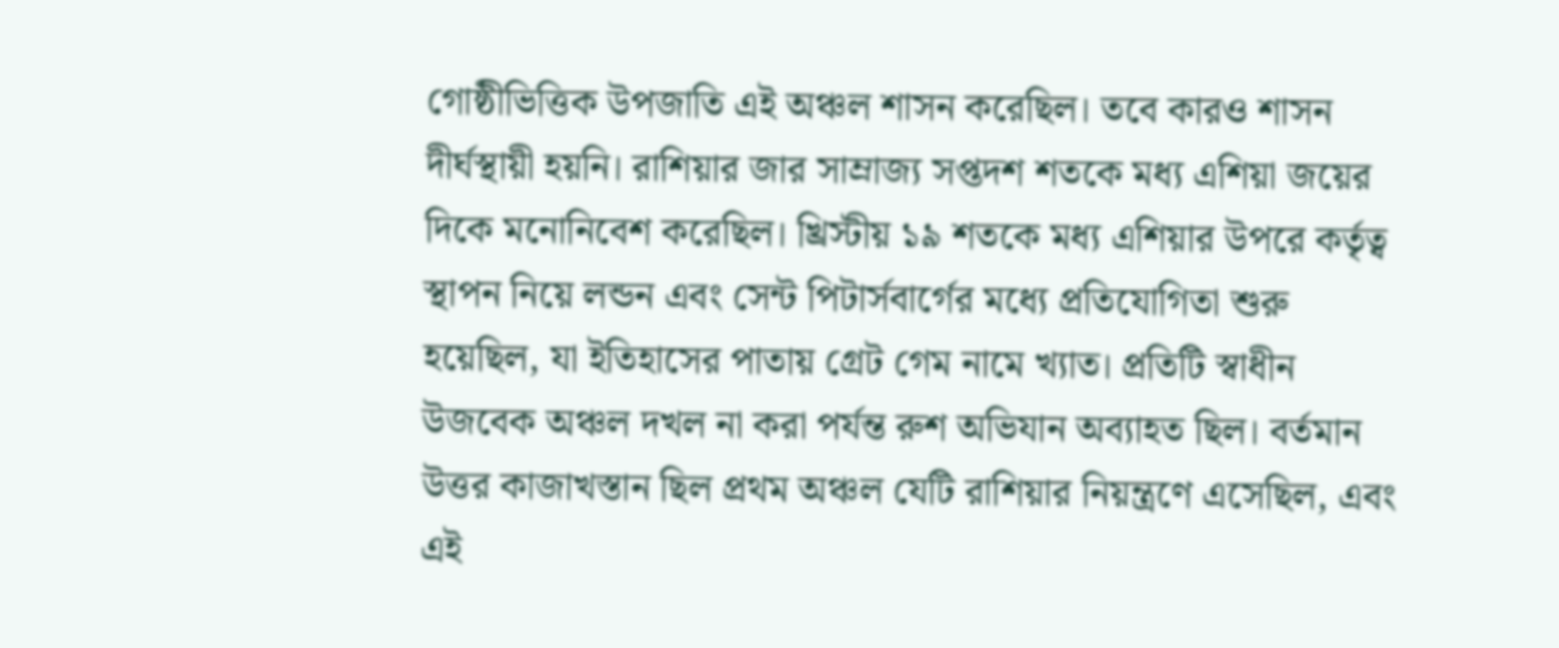গোষ্ঠীভিত্তিক উপজাতি এই অঞ্চল শাসন করেছিল। তবে কারও শাসন দীর্ঘস্থায়ী হয়নি। রাশিয়ার জার সাম্রাজ্য সপ্তদশ শতকে মধ্য এশিয়া জয়ের দিকে মনোনিবেশ করেছিল। খ্রিস্টীয় ১৯ শতকে মধ্য এশিয়ার উপরে কর্তৃত্ব স্থাপন নিয়ে লন্ডন এবং সেন্ট পিটার্সবার্গের মধ্যে প্রতিযোগিতা শুরু হয়েছিল, যা ইতিহাসের পাতায় গ্রেট গেম নামে খ্যাত। প্রতিটি স্বাধীন উজবেক অঞ্চল দখল না করা পর্যন্ত রুশ অভিযান অব্যাহত ছিল। বর্তমান উত্তর কাজাখস্তান ছিল প্রথম অঞ্চল যেটি রাশিয়ার নিয়ন্ত্রণে এসেছিল, এবং এই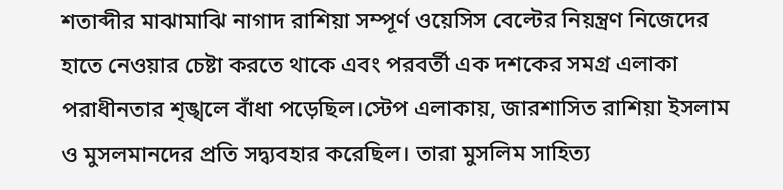শতাব্দীর মাঝামাঝি নাগাদ রাশিয়া সম্পূর্ণ ওয়েসিস বেল্টের নিয়ন্ত্রণ নিজেদের হাতে নেওয়ার চেষ্টা করতে থাকে এবং পরবর্তী এক দশকের সমগ্র এলাকা পরাধীনতার শৃঙ্খলে বাঁধা পড়েছিল।স্টেপ এলাকায়, জারশাসিত রাশিয়া ইসলাম ও মুসলমানদের প্রতি সদ্ব্যবহার করেছিল। তারা মুসলিম সাহিত্য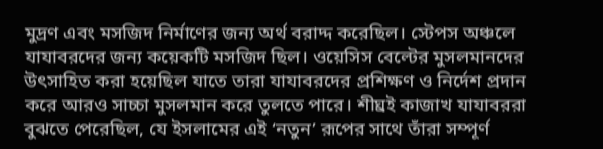মুদ্রণ এবং মসজিদ নির্মাণের জন্য অর্থ বরাদ্দ করেছিল। স্টেপস অঞ্চলে যাযাবরদের জন্য কয়েকটি মসজিদ ছিল। ওয়েসিস বেল্টের মুসলমানদের উৎসাহিত করা হয়েছিল যাতে তারা যাযাবরদের প্রশিক্ষণ ও নির্দেশ প্রদান করে আরও সাচ্চা মুসলমান করে তুলতে পারে। শীঘ্রই কাজাখ যাযাবররা বুঝতে পেরেছিল, যে ইসলামের এই ‘নতুন’ রূপের সাথে তাঁরা সম্পূর্ণ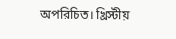অপরিচিত। খ্রিস্টীয়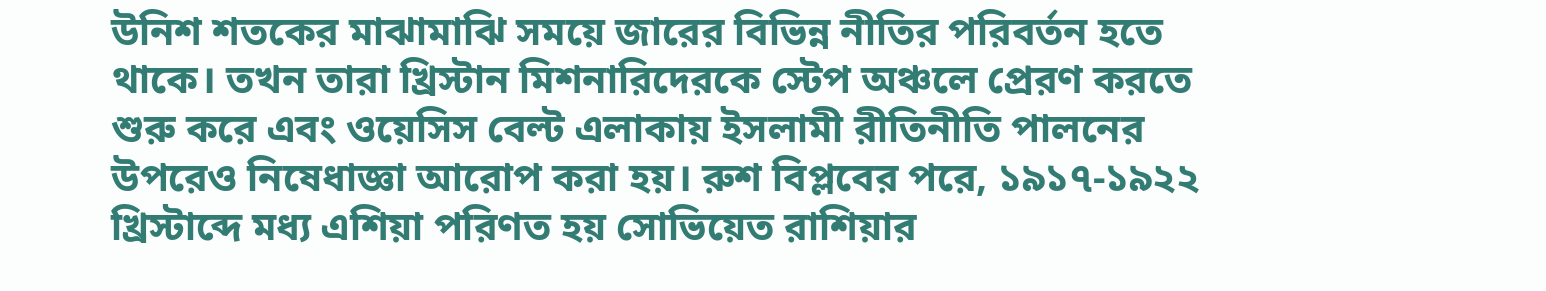উনিশ শতকের মাঝামাঝি সময়ে জারের বিভিন্ন নীতির পরিবর্তন হতে থাকে। তখন তারা খ্রিস্টান মিশনারিদেরকে স্টেপ অঞ্চলে প্রেরণ করতে শুরু করে এবং ওয়েসিস বেল্ট এলাকায় ইসলামী রীতিনীতি পালনের উপরেও নিষেধাজ্ঞা আরোপ করা হয়। রুশ বিপ্লবের পরে, ১৯১৭-১৯২২ খ্রিস্টাব্দে মধ্য এশিয়া পরিণত হয় সোভিয়েত রাশিয়ার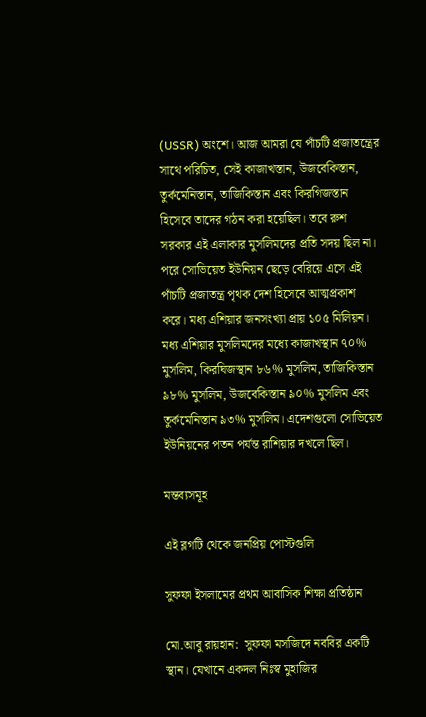(USSR) অংশে। আজ আমরা যে পাঁচটি প্রজাতন্ত্রের সাথে পরিচিত, সেই কাজাখস্তান, উজবেকিস্তান, তুর্কমেনিস্তান, তাজিকিস্তান এবং কিরগিজস্তান হিসেবে তাদের গঠন করা হয়েছিল। তবে রুশ সরকার এই এলাকার মুসলিমদের প্রতি সদয় ছিল না। পরে সোভিয়েত ইউনিয়ন ছেড়ে বেরিয়ে এসে এই পাঁচটি প্রজাতন্ত্র পৃথক দেশ হিসেবে আত্মপ্রকাশ করে। মধ্য এশিয়ার জনসংখ্যা প্রায় ১০৫ মিলিয়ন। মধ্য এশিয়ার মুসলিমদের মধ্যে কাজাখস্থান ৭০% মুসলিম, কিরঘিজস্থান ৮৬% মুসলিম, তাজিকিস্তান ৯৮% মুসলিম, উজবেকিস্তান ৯০% মুসলিম এবং তুর্কমেনিস্তান ৯৩% মুসলিম। এদেশগুলো সোভিয়েত ইউনিয়নের পতন পর্যন্ত রাশিয়ার দখলে ছিল।

মন্তব্যসমূহ

এই ব্লগটি থেকে জনপ্রিয় পোস্টগুলি

সুফফা ইসলামের প্রথম আবাসিক শিক্ষা প্রতিষ্ঠান

মো.আবু রায়হান:  সুফফা মসজিদে নববির একটি স্থান। যেখানে একদল নিঃস্ব মুহাজির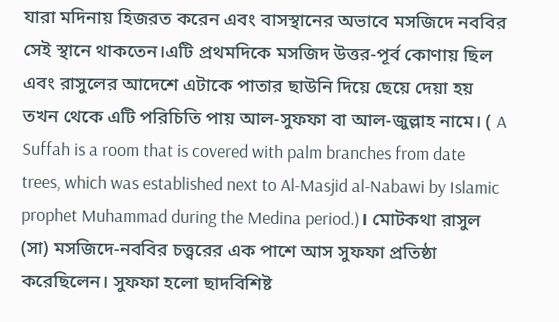যারা মদিনায় হিজরত করেন এবং বাসস্থানের অভাবে মসজিদে নববির সেই স্থানে থাকতেন।এটি প্রথমদিকে মসজিদ উত্তর-পূর্ব কোণায় ছিল এবং রাসুলের আদেশে এটাকে পাতার ছাউনি দিয়ে ছেয়ে দেয়া হয় তখন থেকে এটি পরিচিতি পায় আল-সুফফা বা আল-জুল্লাহ নামে। ( A Suffah is a room that is covered with palm branches from date trees, which was established next to Al-Masjid al-Nabawi by Islamic prophet Muhammad during the Medina period.)। মোটকথা রাসুল (সা) মসজিদে-নববির চত্ত্বরের এক পাশে আস সুফফা প্রতিষ্ঠা করেছিলেন। সুফফা হলো ছাদবিশিষ্ট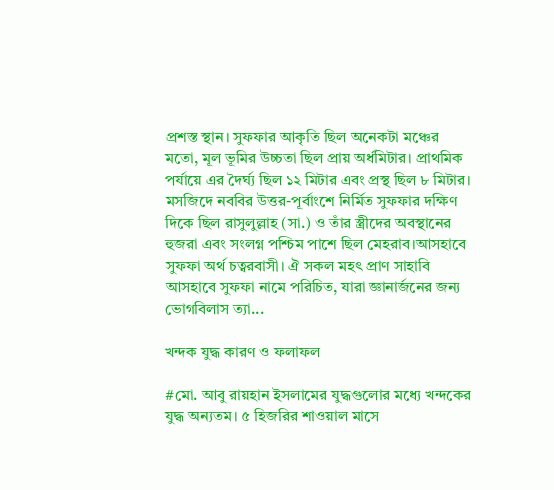প্রশস্ত স্থান। সুফফার আকৃতি ছিল অনেকটা মঞ্চের মতো, মূল ভূমির উচ্চতা ছিল প্রায় অর্ধমিটার। প্রাথমিক পর্যায়ে এর দৈর্ঘ্য ছিল ১২ মিটার এবং প্রস্থ ছিল ৮ মিটার। মসজিদে নববির উত্তর-পূর্বাংশে নির্মিত সুফফার দক্ষিণ দিকে ছিল রাসুলুল্লাহ (সা.) ও তাঁর স্ত্রীদের অবস্থানের হুজরা এবং সংলগ্ন পশ্চিম পাশে ছিল মেহরাব।আসহাবে সুফফা অৰ্থ চত্বরবাসী। ঐ সকল মহৎ প্ৰাণ সাহাবি আসহাবে সুফফা নামে পরিচিত, যারা জ্ঞানার্জনের জন্য ভোগবিলাস ত্যা...

খন্দক যুদ্ধ কারণ ও ফলাফল

#মো. আবু রায়হান ইসলামের যুদ্ধগুলোর মধ্যে খন্দকের যুদ্ধ অন্যতম। ৫ হিজরির শাওয়াল মাসে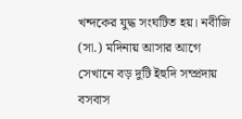খন্দকের যুদ্ধ সংঘটিত হয়। নবীজি (সা.) মদিনায় আসার আগে সেখানে বড় দুটি ইহুদি সম্প্রদায় বসবাস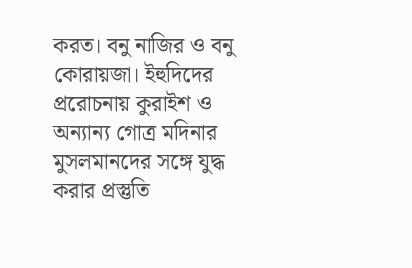করত। বনু নাজির ও বনু কোরায়জা। ইহুদিদের প্ররোচনায় কুরাইশ ও অন্যান্য গোত্র মদিনার মুসলমানদের সঙ্গে যুদ্ধ করার প্রস্তুতি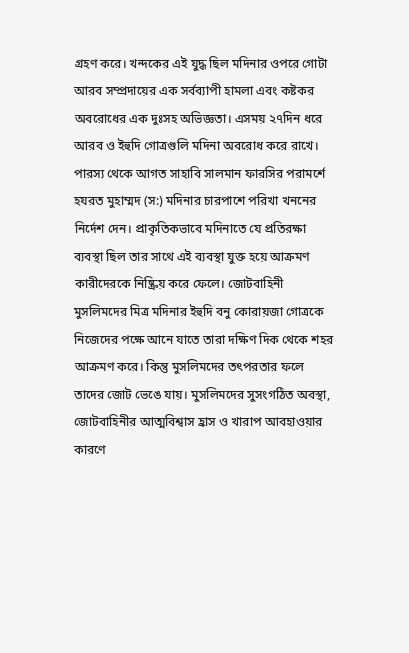গ্রহণ করে। খন্দকের এই যুদ্ধ ছিল মদিনার ওপরে গোটা আরব সম্প্রদায়ের এক সর্বব্যাপী হামলা এবং কষ্টকর অবরোধের এক দুঃসহ অভিজ্ঞতা। এসময় ২৭দিন ধরে আরব ও ইহুদি গোত্রগুলি মদিনা অবরোধ করে রাখে। পারস্য থেকে আগত সাহাবি সালমান ফারসির পরামর্শে হযরত মুহাম্মদ (স:) মদিনার চারপাশে পরিখা খননের নির্দেশ দেন। প্রাকৃতিকভাবে মদিনাতে যে প্রতিরক্ষা ব্যবস্থা ছিল তার সাথে এই ব্যবস্থা যুক্ত হয়ে আক্রমণ কারীদেরকে নিষ্ক্রিয় করে ফেলে। জোটবাহিনী মুসলিমদের মিত্র মদিনার ইহুদি বনু কোরায়জা গোত্রকে নিজেদের পক্ষে আনে যাতে তারা দক্ষিণ দিক থেকে শহর আক্রমণ করে। কিন্তু মুসলিমদের তৎপরতার ফলে তাদের জোট ভেঙে যায়। মুসলিমদের সুসংগঠিত অবস্থা, জোটবাহিনীর আত্মবিশ্বাস হ্রাস ও খারাপ আবহাওয়ার কারণে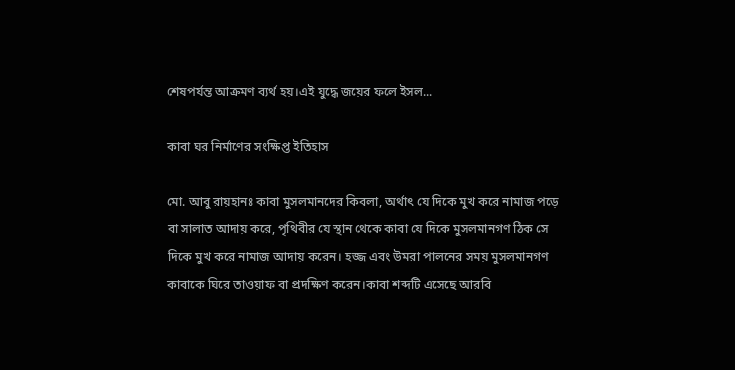শেষপর্যন্ত আক্রমণ ব্যর্থ হয়।এই যুদ্ধে জয়ের ফলে ইসল...

কাবা ঘর নির্মাণের সংক্ষিপ্ত ইতিহাস

মো. আবু রায়হানঃ কাবা মুসলমানদের কিবলা, অর্থাৎ যে দিকে মুখ করে নামাজ পড়ে বা সালাত আদায় করে, পৃথিবীর যে স্থান থেকে কাবা যে দিকে মুসলমানগণ ঠিক সে দিকে মুখ করে নামাজ আদায় করেন। হজ্জ এবং উমরা পালনের সময় মুসলমানগণ কাবাকে ঘিরে তাওয়াফ বা প্রদক্ষিণ করেন।কাবা শব্দটি এসেছে আরবি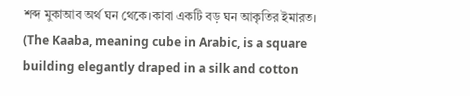শব্দ মুকাআব অর্থ ঘন থেকে।কাবা একটি বড় ঘন আকৃতির ইমারত। (The Kaaba, meaning cube in Arabic, is a square building elegantly draped in a silk and cotton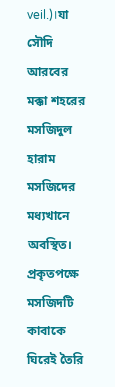veil.)।যা সৌদি আরবের মক্কা শহরের মসজিদুল হারাম মসজিদের মধ্যখানে অবস্থিত। প্রকৃতপক্ষে মসজিদটি কাবাকে ঘিরেই তৈরি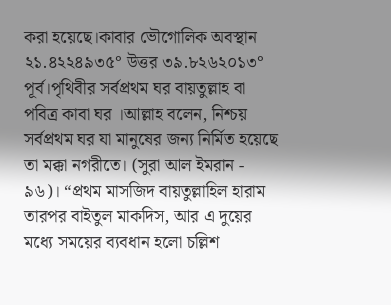করা হয়েছে।কাবার ভৌগোলিক অবস্থান ২১.৪২২৪৯৩৫° উত্তর ৩৯.৮২৬২০১৩° পূর্ব।পৃথিবীর সর্বপ্রথম ঘর বায়তুল্লাহ বা পবিত্র কাবা ঘর ।আল্লাহ বলেন, নিশ্চয় সর্বপ্রথম ঘর যা মানুষের জন্য নির্মিত হয়েছে তা মক্কা নগরীতে। (সুরা আল ইমরান - ৯৬)। “প্রথম মাসজিদ বায়তুল্লাহিল হারাম তারপর বাইতুল মাকদিস, আর এ দুয়ের মধ্যে সময়ের ব্যবধান হলো চল্লিশ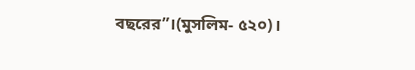বছরের”।(মুসলিম- ৫২০)।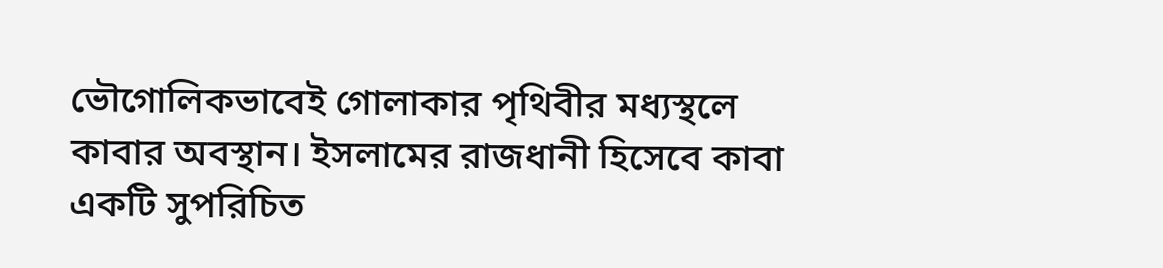ভৌগোলিকভাবেই গোলাকার পৃথিবীর মধ্যস্থলে কাবার অবস্থান। ইসলামের রাজধানী হিসেবে কাবা একটি সুপরিচিত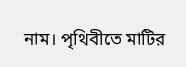নাম। পৃথিবীতে মাটির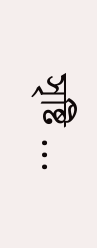সৃষ্টি ...